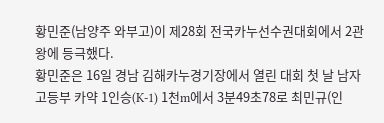황민준(남양주 와부고)이 제28회 전국카누선수권대회에서 2관왕에 등극했다.
황민준은 16일 경남 김해카누경기장에서 열린 대회 첫 날 남자고등부 카약 1인승(K-1) 1천m에서 3분49초78로 최민규(인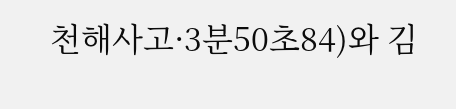천해사고·3분50초84)와 김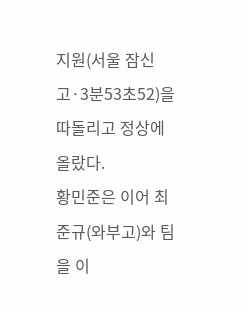지원(서울 잠신고·3분53초52)을 따돌리고 정상에 올랐다.
황민준은 이어 최준규(와부고)와 팀을 이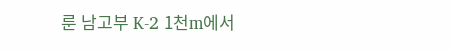룬 남고부 K-2 1천m에서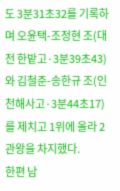도 3분31초32를 기록하며 오윤택-조정현 조(대전 한밭고·3분39초43)와 김철준-송한규 조(인천해사고·3분44초17)를 제치고 1위에 올라 2관왕을 차지했다.
한편 남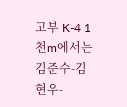고부 K-4 1천m에서는 김준수-김현우-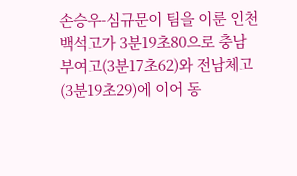손승우-심규문이 팀을 이룬 인천 백석고가 3분19초80으로 충남 부여고(3분17초62)와 전남체고(3분19초29)에 이어 동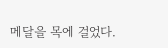메달을 목에 걸었다.